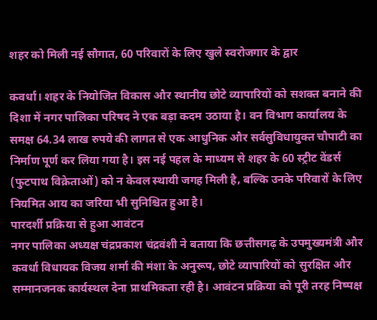शहर को मिली नई सौगात, 60 परिवारों के लिए खुले स्वरोजगार के द्वार

कवर्धा। शहर के नियोजित विकास और स्थानीय छोटे व्यापारियों को सशक्त बनाने की दिशा में नगर पालिका परिषद ने एक बड़ा कदम उठाया है। वन विभाग कार्यालय के समक्ष 64.34 लाख रुपये की लागत से एक आधुनिक और सर्वसुविधायुक्त चौपाटी का निर्माण पूर्ण कर लिया गया है। इस नई पहल के माध्यम से शहर के 60 स्ट्रीट वेंडर्स (फुटपाथ विक्रेताओं) को न केवल स्थायी जगह मिली है, बल्कि उनके परिवारों के लिए नियमित आय का जरिया भी सुनिश्चित हुआ है।
पारदर्शी प्रक्रिया से हुआ आवंटन
नगर पालिका अध्यक्ष चंद्रप्रकाश चंद्रवंशी ने बताया कि छत्तीसगढ़ के उपमुख्यमंत्री और कवर्धा विधायक विजय शर्मा की मंशा के अनुरूप, छोटे व्यापारियों को सुरक्षित और सम्मानजनक कार्यस्थल देना प्राथमिकता रही है। आवंटन प्रक्रिया को पूरी तरह निष्पक्ष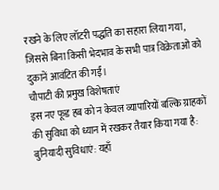रखने के लिए लॉटरी पद्धति का सहारा लिया गया, जिससे बिना किसी भेदभाव के सभी पात्र विक्रेताओं को दुकानें आवंटित की गईं।
चौपाटी की प्रमुख विशेषताएं
इस नए फूड हब को न केवल व्यापारियों बल्कि ग्राहकों की सुविधा को ध्यान में रखकर तैयार किया गया है:
बुनियादी सुविधाएं: यहाँ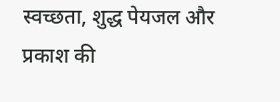स्वच्छता, शुद्ध पेयजल और प्रकाश की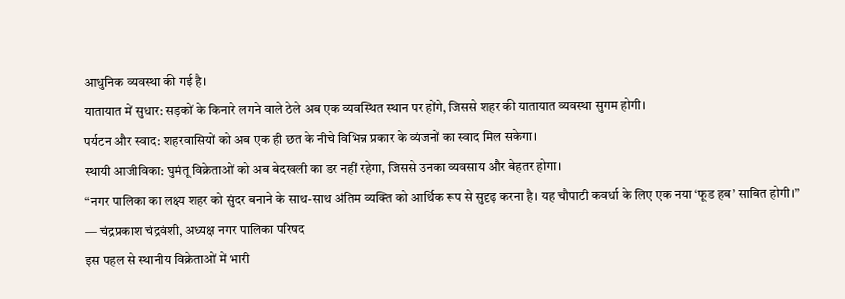आधुनिक व्यवस्था की गई है।
यातायात में सुधार: सड़कों के किनारे लगने वाले ठेले अब एक व्यवस्थित स्थान पर होंगे, जिससे शहर की यातायात व्यवस्था सुगम होगी।
पर्यटन और स्वाद: शहरवासियों को अब एक ही छत के नीचे विभिन्न प्रकार के व्यंजनों का स्वाद मिल सकेगा।
स्थायी आजीविका: घुमंतू विक्रेताओं को अब बेदखली का डर नहीं रहेगा, जिससे उनका व्यवसाय और बेहतर होगा।
“नगर पालिका का लक्ष्य शहर को सुंदर बनाने के साथ-साथ अंतिम व्यक्ति को आर्थिक रूप से सुदृढ़ करना है। यह चौपाटी कवर्धा के लिए एक नया ‘फूड हब’ साबित होगी।”
— चंद्रप्रकाश चंद्रवंशी, अध्यक्ष नगर पालिका परिषद
इस पहल से स्थानीय विक्रेताओं में भारी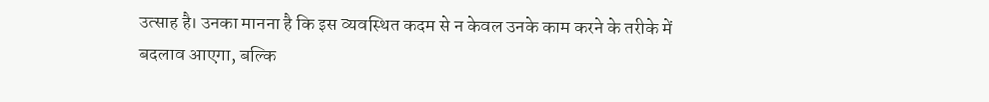उत्साह है। उनका मानना है कि इस व्यवस्थित कदम से न केवल उनके काम करने के तरीके में बदलाव आएगा, बल्कि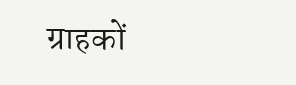ग्राहकों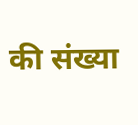की संख्या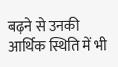बढ़ने से उनकी आर्थिक स्थिति में भी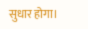सुधार होगा।